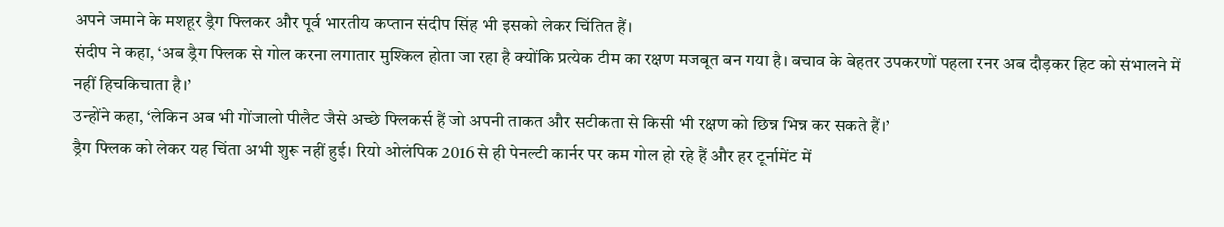अपने जमाने के मशहूर ड्रैग फ्लिकर और पूर्व भारतीय कप्तान संदीप सिंह भी इसको लेकर चिंतित हैं।
संदीप ने कहा, ‘अब ड्रैग फ्लिक से गोल करना लगातार मुश्किल होता जा रहा है क्योंकि प्रत्येक टीम का रक्षण मजबूत बन गया है। बचाव के बेहतर उपकरणों पहला रनर अब दौड़कर हिट को संभालने में नहीं हिचकिचाता है।’
उन्होंने कहा, ‘लेकिन अब भी गोंजालो पीलैट जैसे अच्छे फ्लिकर्स हैं जो अपनी ताकत और सटीकता से किसी भी रक्षण को छिन्न भिन्न कर सकते हैं।’
ड्रैग फ्लिक को लेकर यह चिंता अभी शुरू नहीं हुई। रियो ओलंपिक 2016 से ही पेनल्टी कार्नर पर कम गोल हो रहे हैं और हर टूर्नामेंट में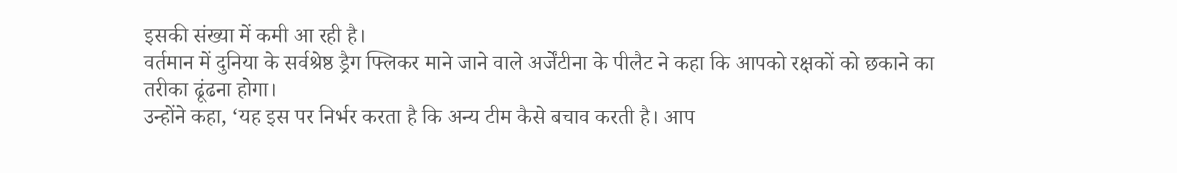इसकी संख्या में कमी आ रही है।
वर्तमान में दुनिया के सर्वश्रेष्ठ ड्रैग फ्लिकर माने जाने वाले अर्जेंटीना के पीलैट ने कहा कि आपको रक्षकों को छकाने का तरीका ढूंढना होगा।
उन्होंने कहा, ‘यह इस पर निर्भर करता है कि अन्य टीम कैसे बचाव करती है। आप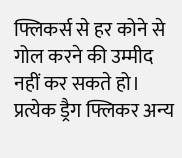फ्लिकर्स से हर कोने से गोल करने की उम्मीद नहीं कर सकते हो। प्रत्येक ड्रैग फ्लिकर अन्य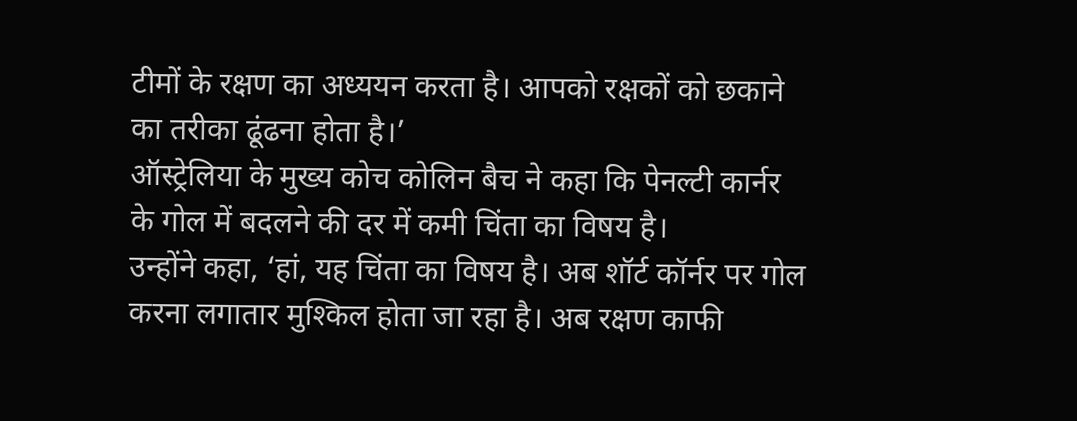टीमों के रक्षण का अध्ययन करता है। आपको रक्षकों को छकाने का तरीका ढूंढना होता है।’
ऑस्ट्रेलिया के मुख्य कोच कोलिन बैच ने कहा कि पेनल्टी कार्नर के गोल में बदलने की दर में कमी चिंता का विषय है।
उन्होंने कहा, ‘हां, यह चिंता का विषय है। अब शॉर्ट कॉर्नर पर गोल करना लगातार मुश्किल होता जा रहा है। अब रक्षण काफी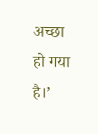अच्छा हो गया है।’